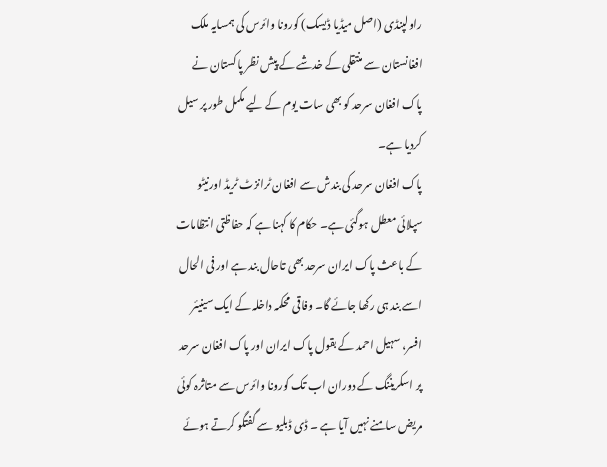راولپنڈی (اصل میڈیا ڈیسک) کورونا وائرس کی ہمسایہ ملک افغانستان سے منتقلی کے خدشے کے پیش نظر پاکستان نے پاک افغان سرحد کو بھی سات یوم کے لیے مکمل طور پر سیل کردیا ہے۔
پاک افغان سرحد کی بندش سے افغان ٹرانزٹ ٹریڈ اورنیٹو سپلائی معطل ہوگئی ہے۔ حکام کا کہنا ہے کہ حفاظتی انتظامات کے باعث پاک ایران سرحد بھی تاحال بند ہے اور فی الحال اسے بند ہی رکھا جائے گا۔ وفاقی محکمہ داخلہ کے ایک سینیئر افسر، سہیل احمد کے بقول پاک ایران اور پاک افغان سرحد پر اسکریننگ کے دوران اب تک کورونا وائرس سے متاثرہ کوئی مریض سامنے نہیں آیا ہے ۔ ڈی ڈبلیو سے گفتگو کرتے ہوئے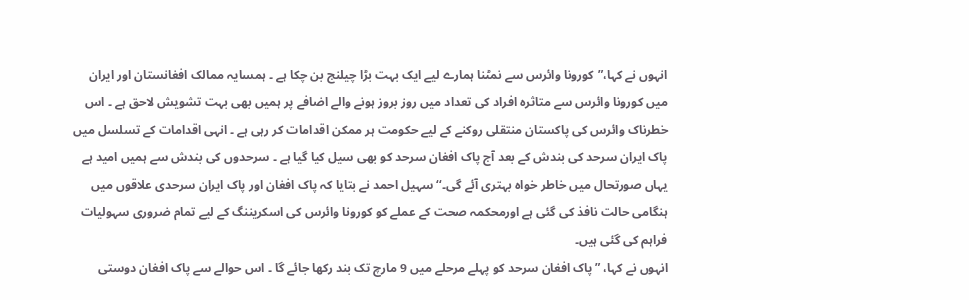انہوں نے کہا،”کورونا وائرس سے نمٹنا ہمارے لیے ایک بہت بڑا چیلنج بن چکا ہے ۔ ہمسایہ ممالک افغانستان اور ایران میں کورونا وائرس سے متاثرہ افراد کی تعداد میں روز بروز ہونے والے اضافے پر ہمیں بھی بہت تشویش لاحق ہے ۔ اس خطرناک وائرس کی پاکستان منتقلی روکنے کے لیے حکومت ہر ممکن اقدامات کر رہی ہے ۔ انہی اقدامات کے تسلسل میں پاک ایران سرحد کی بندش کے بعد آج پاک افغان سرحد کو بھی سیل کیا گیا ہے ۔ سرحدوں کی بندش سے ہمیں امید ہے یہاں صورتحال میں خاطر خواہ بہتری آئے گی۔‘‘ سہیل احمد نے بتایا کہ پاک افغان اور پاک ایران سرحدی علاقوں میں ہنگامی حالت نافذ کی گئی ہے اورمحکمہ صحت کے عملے کو کورونا وائرس کی اسکریننگ کے لیے تمام ضروری سہولیات فراہم کی گئی ہیں۔
انہوں نے کہا، ”پاک افغان سرحد کو پہلے مرحلے میں 9 مارچ تک بند رکھا جائے گا ۔ اس حوالے سے پاک افغان دوستی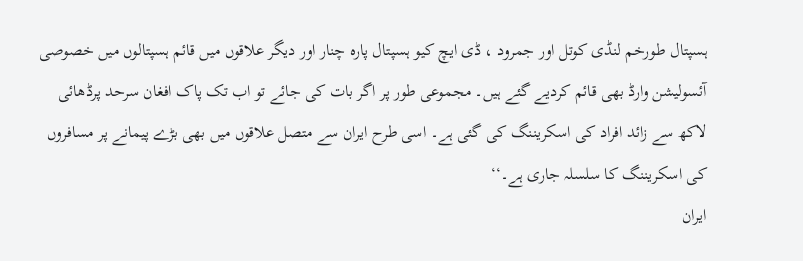ہسپتال طورخم لنڈی کوتل اور جمرود ، ڈی ایچ کیو ہسپتال پارہ چنار اور دیگر علاقوں میں قائم ہسپتالوں میں خصوصی آئسولیشن وارڈ بھی قائم کردیے گئے ہیں۔ مجموعی طور پر اگر بات کی جائے تو اب تک پاک افغان سرحد پرڈھائی لاکھ سے زائد افراد کی اسکریننگ کی گئی ہے۔ اسی طرح ایران سے متصل علاقوں میں بھی بڑے پیمانے پر مسافروں کی اسکریننگ کا سلسلہ جاری ہے۔‘‘
ایران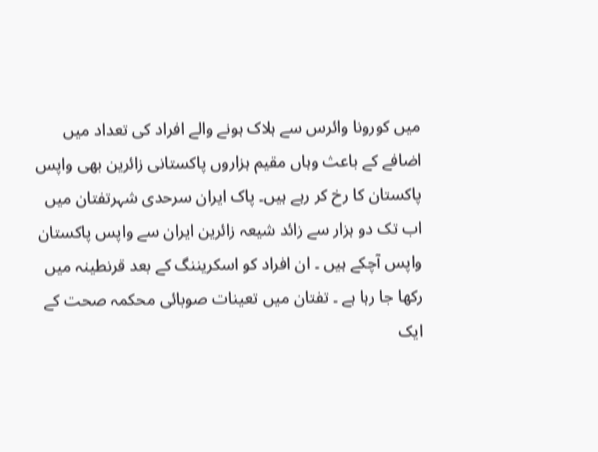میں کورونا وائرس سے ہلاک ہونے والے افراد کی تعداد میں اضافے کے باعث وہاں مقیم ہزاروں پاکستانی زائرین بھی واپس پاکستان کا رخ کر رہے ہیں۔ پاک ایران سرحدی شہرتفتان میں اب تک دو ہزار سے زائد شیعہ زائرین ایران سے واپس پاکستان واپس آچکے ہیں ۔ ان افراد کو اسکریننگ کے بعد قرنطینہ میں رکھا جا رہا ہے ۔ تفتان میں تعینات صوبائی محکمہ صحت کے ایک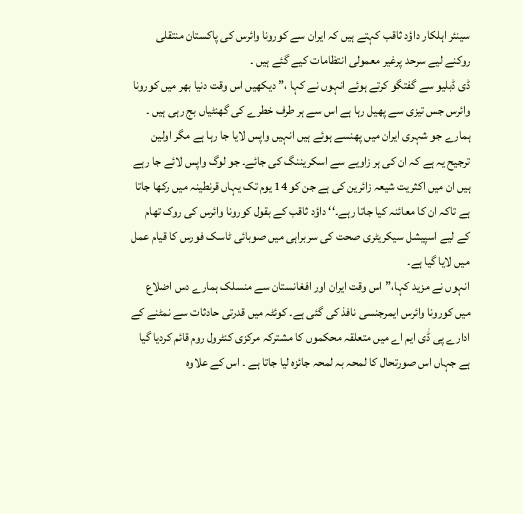سینئر اہلکار داؤد ثاقب کہتے ہیں کہ ایران سے کورونا وائرس کی پاکستان منتقلی روکنے لیے سرحد پرغیر معمولی انتظامات کیے گئے ہیں ۔
ڈی ڈبلیو سے گفتگو کرتے ہوئے انہوں نے کہا ،” دیکھیں اس وقت دنیا بھر میں کورونا وائرس جس تیزی سے پھیل رہا ہے اس سے ہر طرف خطرے کی گھنٹیاں بج رہی ہیں ۔ ہمارے جو شہری ایران میں پھنسے ہوئے ہیں انہیں واپس لایا جا رہا ہے مگر اولین ترجیح یہ ہے کہ ان کی ہر زاویے سے اسکریننگ کی جائے۔ جو لوگ واپس لائے جا رہے ہیں ان میں اکثریت شیعہ زائرین کی ہے جن کو 14 یوم تک یہاں قرنطینہ میں رکھا جاتا ہے تاکہ ان کا معائنہ کیا جاتا رہے۔‘‘ داؤد ثاقب کے بقول کورونا وائرس کی روک تھام کے لیے اسپیشل سیکریٹری صحت کی سربراہی میں صوبائی ٹاسک فورس کا قیام عمل میں لایا گیا ہے۔
انہوں نے مزید کہا،”اس وقت ایران اور افغانستان سے منسلک ہمارے دس اضلاع میں کورونا وائرس ایمرجنسی نافذ کی گئی ہے۔ کوئٹہ میں قدرتی حادثات سے نمٹنے کے ادارے پی ڈٰی ایم اے میں متعلقہ محکموں کا مشترکہ مرکزی کنٹرول روم قائم کردیا گیا ہے جہاں اس صورتحال کا لمحہ بہ لمحہ جائزہ لیا جاتا ہے ۔ اس کے علاوہ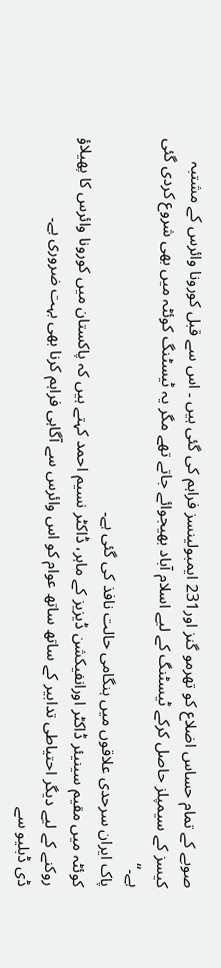صوبے کے تمام حساس اضلاع کو تھرمو گنز اور231 ایمبولینسز فراہم کی گئی ہیں ۔ اس سے قبل کورونا وائرس کے مشتبہ کیسز کے سیمپلز حاصل کرکے ٹیسٹنگ کے لیے اسلام آباد بھیجوائے جاتے تھے مگر یہ ٹیسٹنگ کوئٹہ میں بھی شروع کردی گئی ہے۔‘‘
پاک ایران سرحدی علاقوں میں ہنگامی حالت نافذ کی گئی ہے۔
کوئٹہ میں مقیم سینیئر ڈاکٹر اورانفیکشن ڈیزیز کے ماہر، ڈاکٹر نسیم احمد کہتے ہیں کہ پاکستان میں کورونا وائرس کا پھیلاؤ روکنے کے لیے دیگر احتیاطی تدابیر کے ساتھ ساتھ عوام کو اس وائرس سے آگاہی فراہم کرنا بھی بہت ضروری ہے۔
ڈی ڈبلیو سے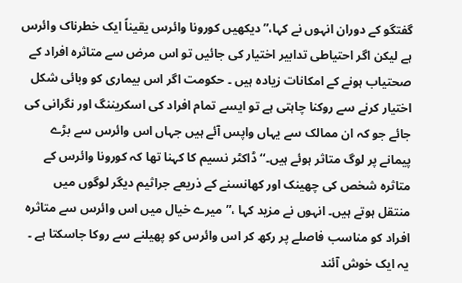گفتگو کے دوران انہوں نے کہا،”دیکھیں کورونا وائرس یقیناً ایک خطرناک وائرس ہے لیکن اگر احتیاطی تدابیر اختیار کی جائیں تو اس مرض سے متاثرہ افراد کے صحتیاب ہونے کے امکانات زیادہ ہیں ۔ حکومت اگر اس بیماری کو وبائی شکل اختیار کرنے سے روکنا چاہتی ہے تو ایسے تمام افراد کی اسکریننگ اور نگرانی کی جائے جو کہ ان ممالک سے یہاں واپس آئے ہیں جہاں اس وائرس سے بڑے پیمانے پر لوگ متاثر ہوئے ہیں۔‘‘ ڈاکٹر نسیم کا کہنا تھا کہ کورونا وائرس کے متاثرہ شخص کی چھینک اور کھانسنے کے ذریعے جراثیم دیگر لوگوں میں منتقل ہوتے ہیں۔ انہوں نے مزید کہا ،”میرے خیال میں اس وائرس سے متاثرہ افراد کو مناسب فاصلے پر رکھ کر اس وائرس کو پھیلنے سے روکا جاسکتا ہے ۔ یہ ایک خوش آئند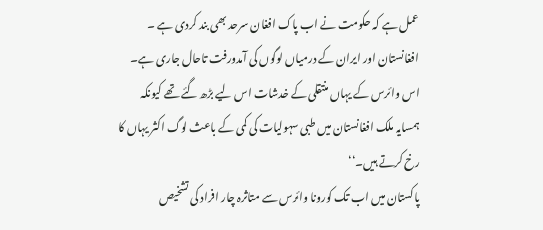عمل ہے کہ حکومت نے اب پاک افغان سرحد بھی بند کردی ہے ۔ افغانستان اور ایران کے درمیاں لوگوں کی آمدورفت تاحال جاری ہے۔ اس وائرس کے یہاں منتقلی کے خدشات اس لیے بڑھ گئے تھے کیونکہ ہمسایہ ملک افغانستان میں طبی سہولیات کی کمی کے باعث لوگ اکثر یہاں کا رخ کرتے ہیں۔‘‘
پاکستان میں اب تک کورونا وائرس سے متاثرہ چار افراد کی تشخیص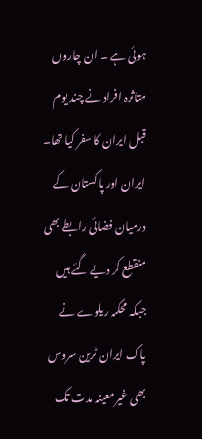ہوئی ہے ۔ ان چاروں متاثرہ افراد نے چند یوم قبل ایران کا سفر کیا تھا۔ ایران اور پاکستان کے درمیان فضائی رابطے بھی منقطع کر دیے گئے ہیں جبکہ محکمہ ریلوے نے پاک ایران ٹرین سروس بھی غیرمعینہ مدت تک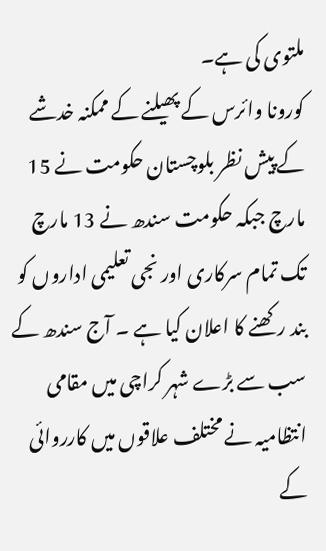ملتوی کی ہے۔
کورونا وائرس کے پھیلنے کے ممکنہ خدشے کے پیش نظر بلوچستان حکومت نے 15 مارچ جبکہ حکومت سندھ نے 13 مارچ تک تمام سرکاری اور نجی تعلیمی اداروں کو بند رکھنے کا اعلان کیا ہے ۔ آج سندھ کے سب سے بڑے شہر کراچی میں مقامی انتظامیہ نے مختلف علاقوں میں کارروائی کے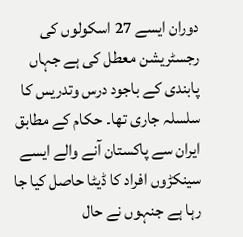دوران ایسے 27 اسکولوں کی رجسٹریشن معطل کی ہے جہاں پابندی کے باجود درس وتدریس کا سلسلہ جاری تھا۔ حکام کے مطابق ایران سے پاکستان آنے والے ایسے سینکڑوں افراد کا ڈیٹا حاصل کیا جا رہا ہے جنہوں نے حال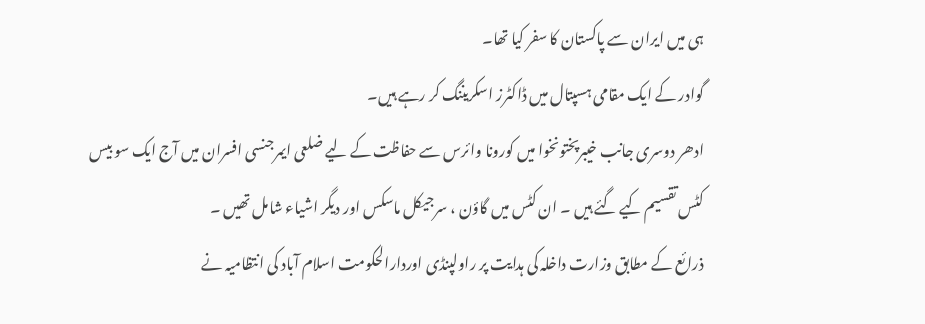ہی میں ایران سے پاکستان کا سفر کیا تھا۔
گوادر کے ایک مقامی ہسپتال میں ڈاکٹرز اسکریننگ کر رہے ہیں۔
ادھر دوسری جانب خیبرپختونخوا میں کورونا وائرس سے حفاظت کے لیے ضلعی ایمرجنسی افسران میں آج ایک سو بیس کٹس تقسیم کیے گئے ہیں ۔ ان کٹس میں گاؤن ، سرجیکل ماسکس اور دیگر اشیاء شامل تھیں ۔
ذرائع کے مطابق وزارت داخلہ کی ہدایت پر راولپنڈی اوردارالحکومت اسلام آباد کی انتظامیہ نے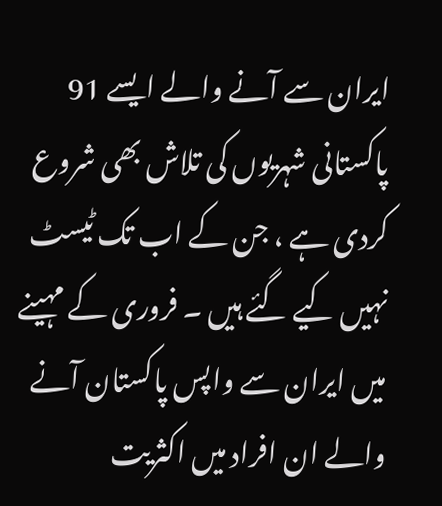ایران سے آنے والے ایسے 91 پاکستانی شہریوں کی تلاش بھی شروع کردی ہے ، جن کے اب تک ٹیسٹ نہیں کیے گئے ہیں ۔ فروری کے مہینے میں ایران سے واپس پاکستان آنے والے ان افراد میں اکثریت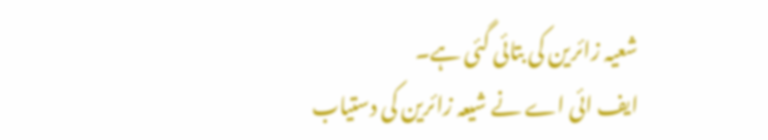شعیہ زائرین کی بتائی گئی ہے۔
ایف ائی اے نے شیعہ زائرین کی دستیاب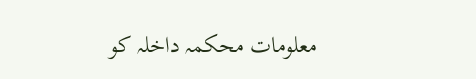معلومات محکمہ داخلہ کو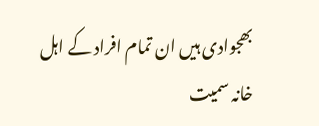بھجوادی ہیں ان تمام افراد کے اہل خانہ سمیت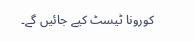کورونا ٹیسٹ کیے جائیں گے۔